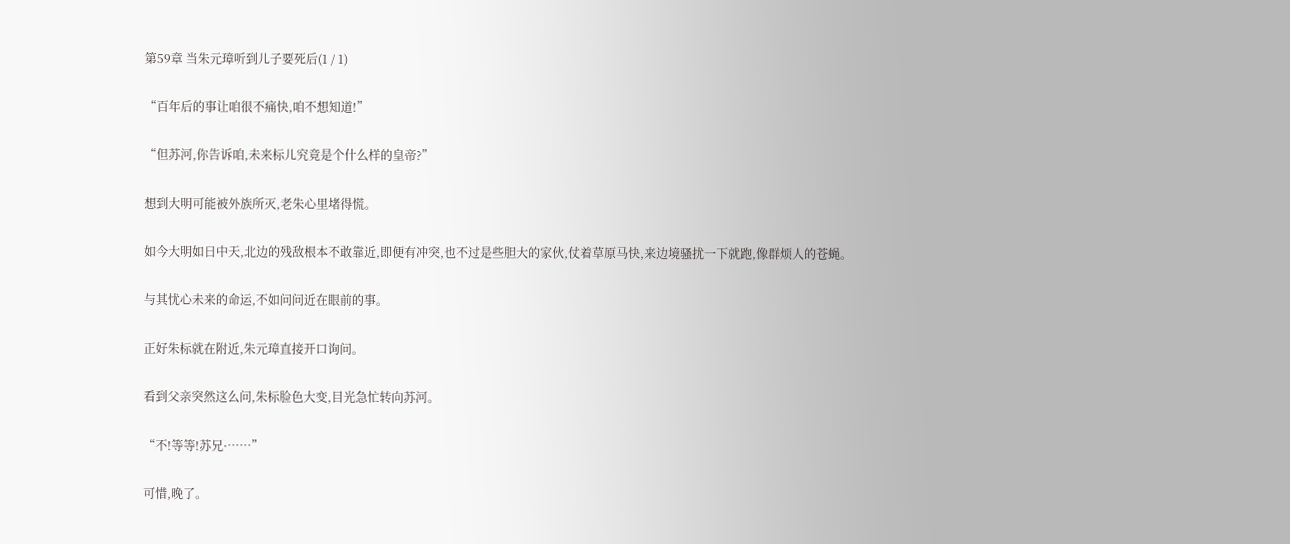第59章 当朱元璋听到儿子要死后(1 / 1)

“百年后的事让咱很不痛快,咱不想知道!”

“但苏河,你告诉咱,未来标儿究竟是个什么样的皇帝?”

想到大明可能被外族所灭,老朱心里堵得慌。

如今大明如日中天,北边的残敌根本不敢靠近,即便有冲突,也不过是些胆大的家伙,仗着草原马快,来边境骚扰一下就跑,像群烦人的苍蝇。

与其忧心未来的命运,不如问问近在眼前的事。

正好朱标就在附近,朱元璋直接开口询问。

看到父亲突然这么问,朱标脸色大变,目光急忙转向苏河。

“不!等等!苏兄·……”

可惜,晚了。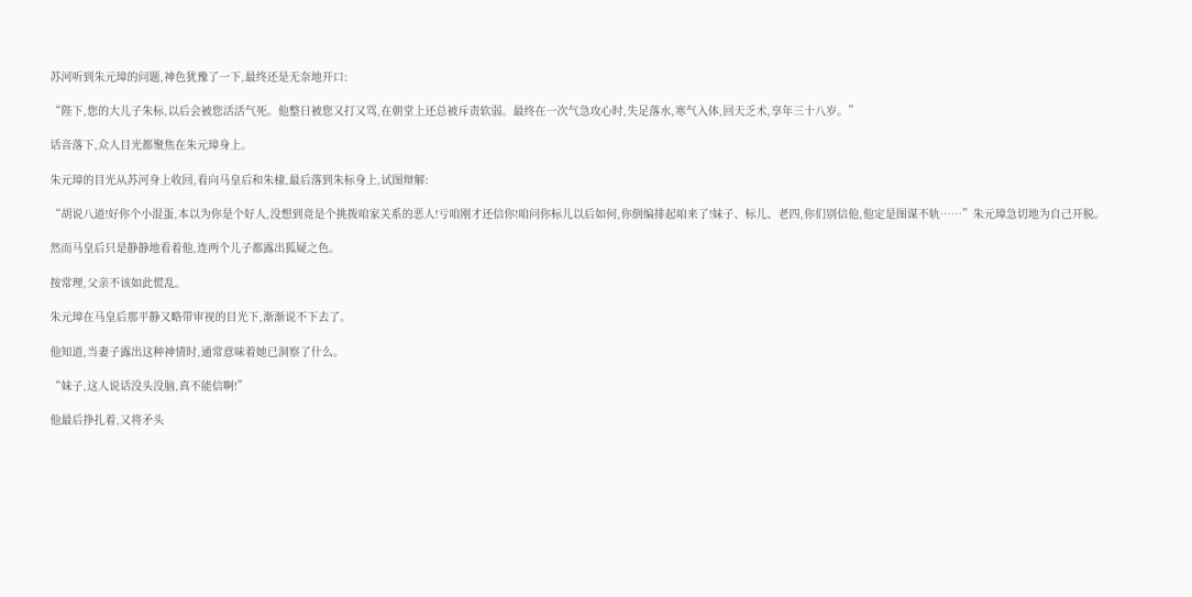苏河听到朱元璋的问题,神色犹豫了一下,最终还是无奈地开口:

“陛下,您的大儿子朱标,以后会被您活活气死。他整日被您又打又骂,在朝堂上还总被斥责软弱。最终在一次气急攻心时,失足落水,寒气入体,回天乏术,享年三十八岁。”

话音落下,众人目光都聚焦在朱元璋身上。

朱元璋的目光从苏河身上收回,看向马皇后和朱棣,最后落到朱标身上,试图辩解:

“胡说八道!好你个小混蛋,本以为你是个好人,没想到竟是个挑拨咱家关系的恶人!亏咱刚才还信你!咱问你标儿以后如何,你倒编排起咱来了!妹子、标儿、老四,你们别信他,他定是图谋不轨……”朱元璋急切地为自己开脱。

然而马皇后只是静静地看着他,连两个儿子都露出狐疑之色。

按常理,父亲不该如此慌乱。

朱元璋在马皇后那平静又略带审视的目光下,渐渐说不下去了。

他知道,当妻子露出这种神情时,通常意味着她已洞察了什么。

“妹子,这人说话没头没脑,真不能信啊!”

他最后挣扎着,又将矛头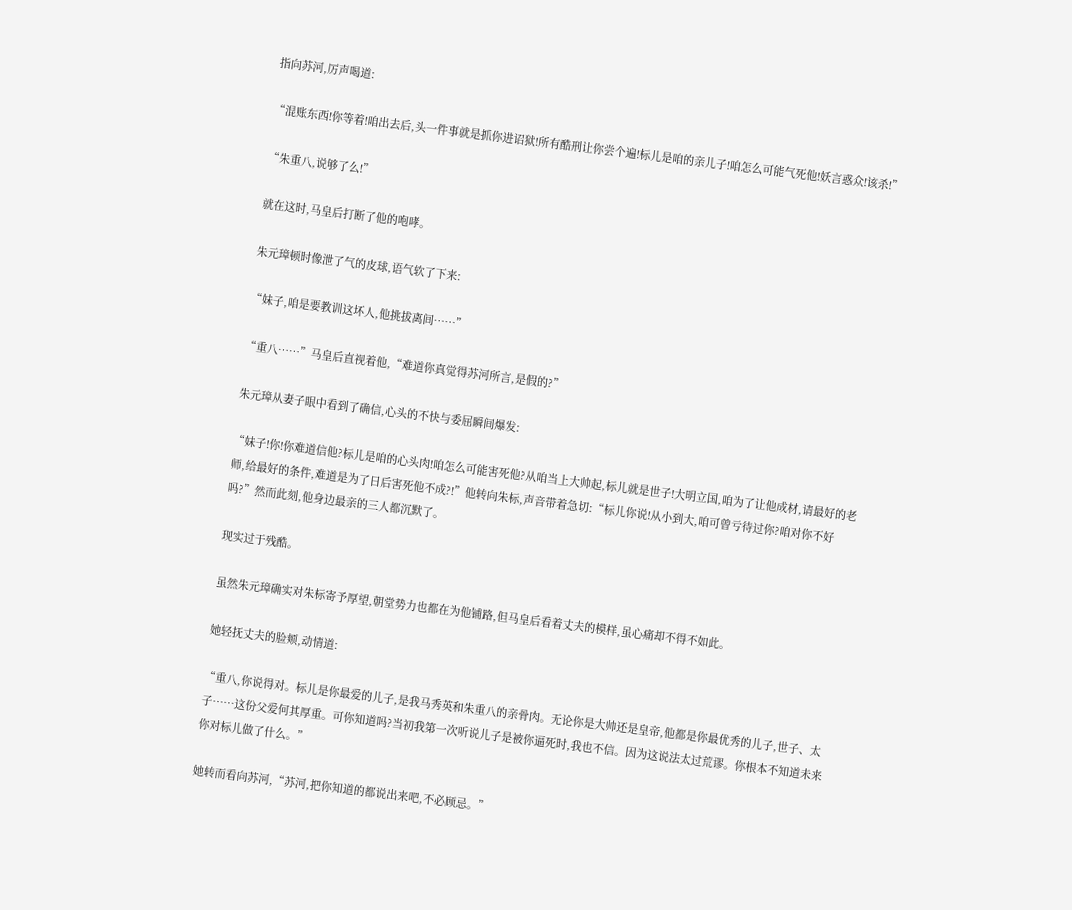指向苏河,厉声喝道:

“混账东西!你等着!咱出去后,头一件事就是抓你进诏狱!所有酷刑让你尝个遍!标儿是咱的亲儿子!咱怎么可能气死他!妖言惑众!该杀!”

“朱重八,说够了么!”

就在这时,马皇后打断了他的咆哮。

朱元璋顿时像泄了气的皮球,语气软了下来:

“妹子,咱是要教训这坏人,他挑拔离间……”

“重八……”马皇后直视着他,“难道你真觉得苏河所言,是假的?”

朱元璋从妻子眼中看到了确信,心头的不快与委屈瞬间爆发:

“妹子!你!你难道信他?标儿是咱的心头肉!咱怎么可能害死他?从咱当上大帅起,标儿就是世子!大明立国,咱为了让他成材,请最好的老师,给最好的条件,难道是为了日后害死他不成?!”他转向朱标,声音带着急切:“标儿你说!从小到大,咱可曾亏待过你?咱对你不好吗?”然而此刻,他身边最亲的三人都沉默了。

现实过于残酷。

虽然朱元璋确实对朱标寄予厚望,朝堂势力也都在为他铺路,但马皇后看着丈夫的模样,虽心痛却不得不如此。

她轻抚丈夫的脸颊,动情道:

“重八,你说得对。标儿是你最爱的儿子,是我马秀英和朱重八的亲骨肉。无论你是大帅还是皇帝,他都是你最优秀的儿子,世子、太子……这份父爱何其厚重。可你知道吗?当初我第一次听说儿子是被你逼死时,我也不信。因为这说法太过荒谬。你根本不知道未来你对标儿做了什么。”

她转而看向苏河,“苏河,把你知道的都说出来吧,不必顾忌。”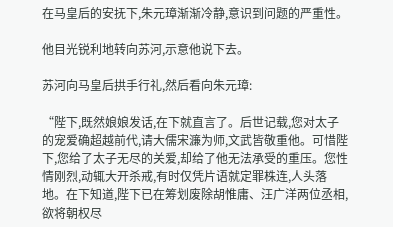在马皇后的安抚下,朱元璋渐渐冷静,意识到问题的严重性。

他目光锐利地转向苏河,示意他说下去。

苏河向马皇后拱手行礼,然后看向朱元璋:

“陛下,既然娘娘发话,在下就直言了。后世记载,您对太子的宠爱确超越前代,请大儒宋濂为师,文武皆敬重他。可惜陛下,您给了太子无尽的关爱,却给了他无法承受的重压。您性情刚烈,动辄大开杀戒,有时仅凭片语就定罪株连,人头落地。在下知道,陛下已在筹划废除胡惟庸、汪广洋两位丞相,欲将朝权尽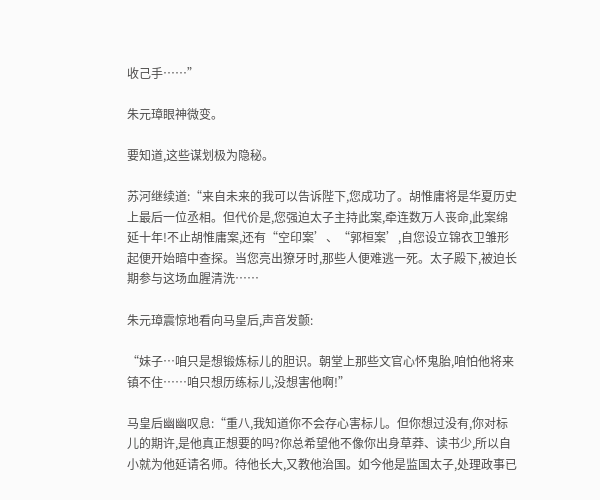收己手……”

朱元璋眼神微变。

要知道,这些谋划极为隐秘。

苏河继续道:“来自未来的我可以告诉陛下,您成功了。胡惟庸将是华夏历史上最后一位丞相。但代价是,您强迫太子主持此案,牵连数万人丧命,此案绵延十年!不止胡惟庸案,还有“空印案’、“郭桓案’,自您设立锦衣卫雏形起便开始暗中查探。当您亮出獠牙时,那些人便难逃一死。太子殿下,被迫长期参与这场血腥清洗……

朱元璋震惊地看向马皇后,声音发颤:

“妹子…咱只是想锻炼标儿的胆识。朝堂上那些文官心怀鬼胎,咱怕他将来镇不住……咱只想历练标儿,没想害他啊!”

马皇后幽幽叹息:“重八,我知道你不会存心害标儿。但你想过没有,你对标儿的期许,是他真正想要的吗?你总希望他不像你出身草莽、读书少,所以自小就为他延请名师。待他长大,又教他治国。如今他是监国太子,处理政事已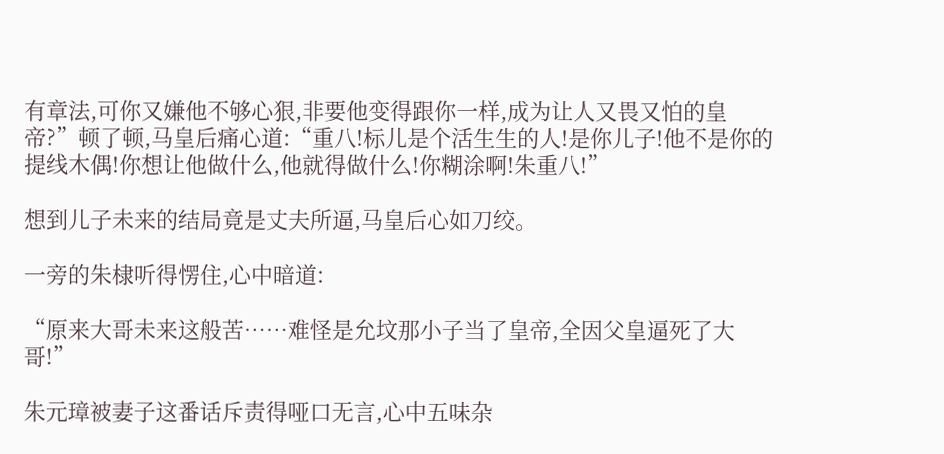有章法,可你又嫌他不够心狠,非要他变得跟你一样,成为让人又畏又怕的皇帝?”顿了顿,马皇后痛心道:“重八!标儿是个活生生的人!是你儿子!他不是你的提线木偶!你想让他做什么,他就得做什么!你糊涂啊!朱重八!”

想到儿子未来的结局竟是丈夫所逼,马皇后心如刀绞。

一旁的朱棣听得愣住,心中暗道:

“原来大哥未来这般苦……难怪是允坟那小子当了皇帝,全因父皇逼死了大哥!”

朱元璋被妻子这番话斥责得哑口无言,心中五味杂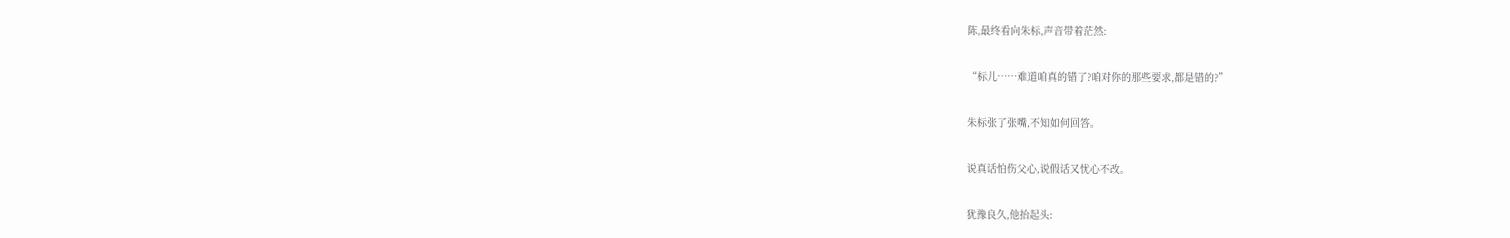陈,最终看向朱标,声音带着茫然:

“标儿……难道咱真的错了?咱对你的那些要求,都是错的?”

朱标张了张嘴,不知如何回答。

说真话怕伤父心,说假话又忧心不改。

犹豫良久,他抬起头: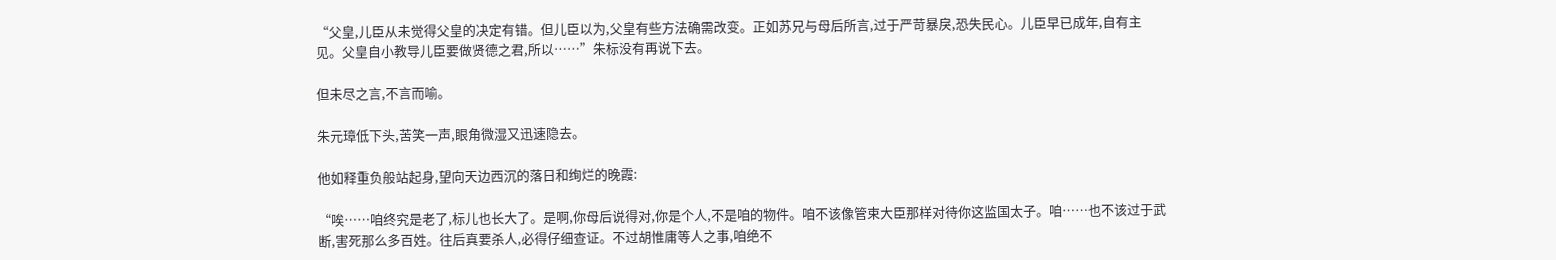“父皇,儿臣从未觉得父皇的决定有错。但儿臣以为,父皇有些方法确需改变。正如苏兄与母后所言,过于严苛暴戾,恐失民心。儿臣早已成年,自有主见。父皇自小教导儿臣要做贤德之君,所以……”朱标没有再说下去。

但未尽之言,不言而喻。

朱元璋低下头,苦笑一声,眼角微湿又迅速隐去。

他如释重负般站起身,望向天边西沉的落日和绚烂的晚霞:

“唉……咱终究是老了,标儿也长大了。是啊,你母后说得对,你是个人,不是咱的物件。咱不该像管束大臣那样对待你这监国太子。咱……也不该过于武断,害死那么多百姓。往后真要杀人,必得仔细查证。不过胡惟庸等人之事,咱绝不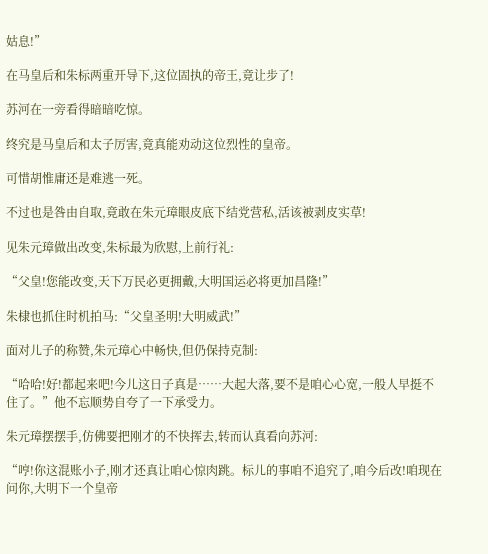姑息!”

在马皇后和朱标两重开导下,这位固执的帝王,竟让步了!

苏河在一旁看得暗暗吃惊。

终究是马皇后和太子厉害,竟真能劝动这位烈性的皇帝。

可惜胡惟庸还是难逃一死。

不过也是咎由自取,竟敢在朱元璋眼皮底下结党营私,活该被剥皮实草!

见朱元璋做出改变,朱标最为欣慰,上前行礼:

“父皇!您能改变,天下万民必更拥戴,大明国运必将更加昌隆!”

朱棣也抓住时机拍马:“父皇圣明!大明威武!”

面对儿子的称赞,朱元璋心中畅快,但仍保持克制:

“哈哈!好!都起来吧!今儿这日子真是……大起大落,要不是咱心心宽,一般人早挺不住了。”他不忘顺势自夸了一下承受力。

朱元璋摆摆手,仿佛要把刚才的不快挥去,转而认真看向苏河:

“哼!你这混账小子,刚才还真让咱心惊肉跳。标儿的事咱不追究了,咱今后改!咱现在问你,大明下一个皇帝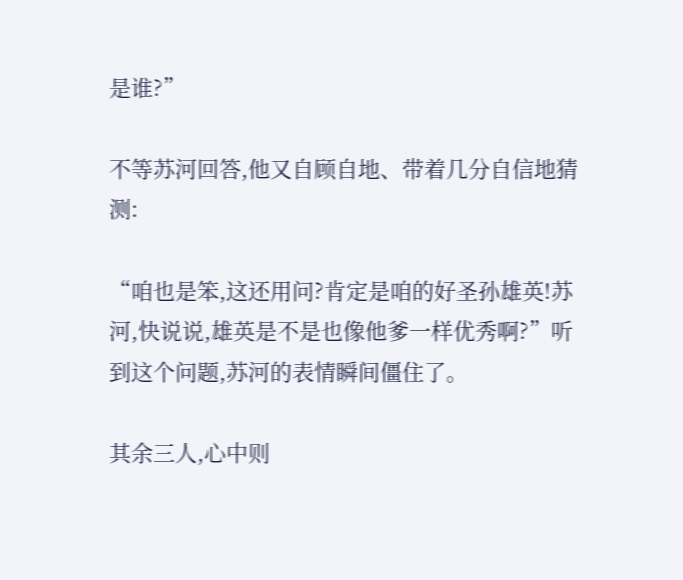是谁?”

不等苏河回答,他又自顾自地、带着几分自信地猜测:

“咱也是笨,这还用问?肯定是咱的好圣孙雄英!苏河,快说说,雄英是不是也像他爹一样优秀啊?”听到这个问题,苏河的表情瞬间僵住了。

其余三人,心中则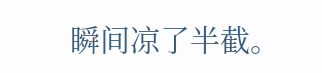瞬间凉了半截。